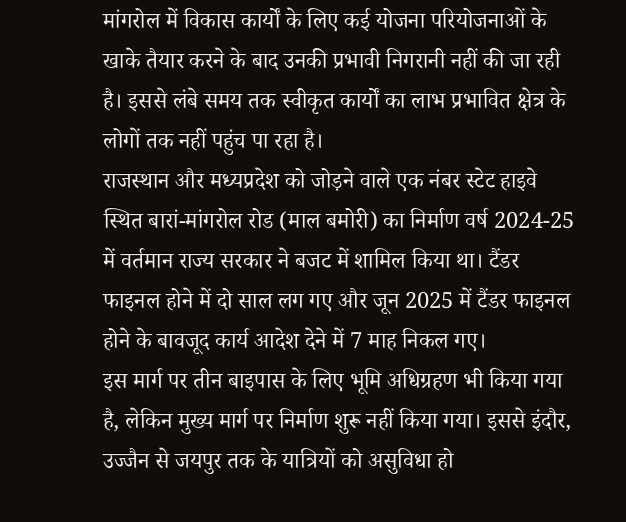मांगरोल में विकास कार्यों के लिए कई योजना परियोजनाओं के खाके तैयार करने के बाद उनकी प्रभावी निगरानी नहीं की जा रही है। इससे लंबे समय तक स्वीकृत कार्यों का लाभ प्रभावित क्षेत्र के लोगों तक नहीं पहुंच पा रहा है।
राजस्थान और मध्यप्रदेश को जोड़ने वाले एक नंबर स्टेट हाइवे स्थित बारां-मांगरोल रोड (माल बमोरी) का निर्माण वर्ष 2024-25 में वर्तमान राज्य सरकार ने बजट में शामिल किया था। टैंडर फाइनल होने में दो साल लग गए और जून 2025 में टैंडर फाइनल होने के बावजूद कार्य आदेश देने में 7 माह निकल गए।
इस मार्ग पर तीन बाइपास के लिए भूमि अधिग्रहण भी किया गया है, लेकिन मुख्य मार्ग पर निर्माण शुरू नहीं किया गया। इससे इंदौर, उज्जैन से जयपुर तक के यात्रियों को असुविधा हो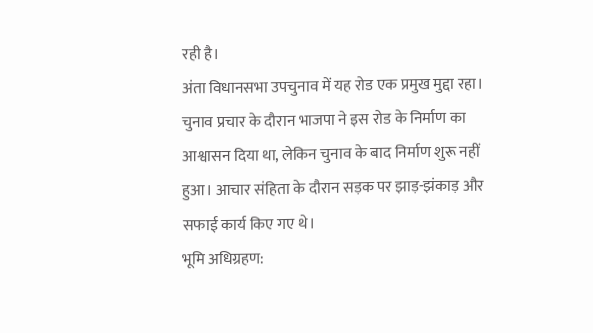रही है।
अंता विधानसभा उपचुनाव में यह रोड एक प्रमुख मुद्दा रहा। चुनाव प्रचार के दौरान भाजपा ने इस रोड के निर्माण का आश्वासन दिया था, लेकिन चुनाव के बाद निर्माण शुरू नहीं हुआ। आचार संहिता के दौरान सड़क पर झाड़-झंकाड़ और सफाई कार्य किए गए थे।
भूमि अधिग्रहण: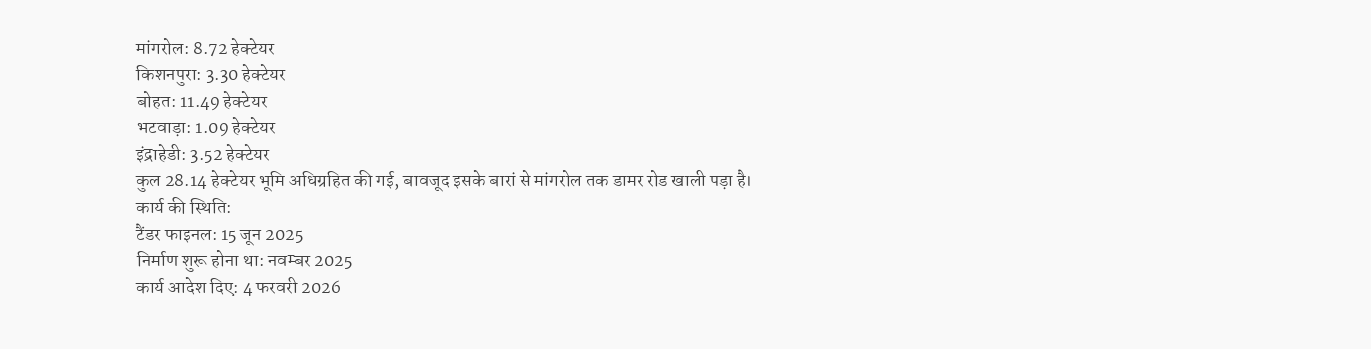मांगरोल: 8.72 हेक्टेयर
किशनपुरा: 3.30 हेक्टेयर
बोहत: 11.49 हेक्टेयर
भटवाड़ा: 1.09 हेक्टेयर
इंद्राहेडी: 3.52 हेक्टेयर
कुल 28.14 हेक्टेयर भूमि अधिग्रहित की गई, बावजूद इसके बारां से मांगरोल तक डामर रोड खाली पड़ा है।
कार्य की स्थिति:
टैंडर फाइनल: 15 जून 2025
निर्माण शुरू होना था: नवम्बर 2025
कार्य आदेश दिए: 4 फरवरी 2026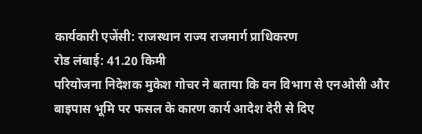कार्यकारी एजेंसी: राजस्थान राज्य राजमार्ग प्राधिकरण
रोड लंबाई: 41.20 किमी
परियोजना निदेशक मुकेश गोचर ने बताया कि वन विभाग से एनओसी और बाइपास भूमि पर फसल के कारण कार्य आदेश देरी से दिए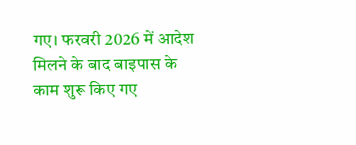गए। फरवरी 2026 में आदेश मिलने के बाद बाइपास के काम शुरू किए गए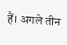हैं। अगले तीन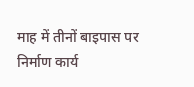माह में तीनों बाइपास पर निर्माण कार्य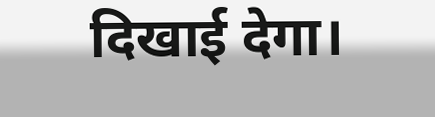दिखाई देगा।